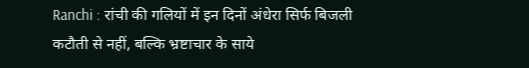Ranchi : रांची की गलियों में इन दिनों अंधेरा सिर्फ बिजली कटौती से नहीं, बल्कि भ्रष्टाचार के साये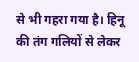से भी गहरा गया है। हिनू की तंग गलियों से लेकर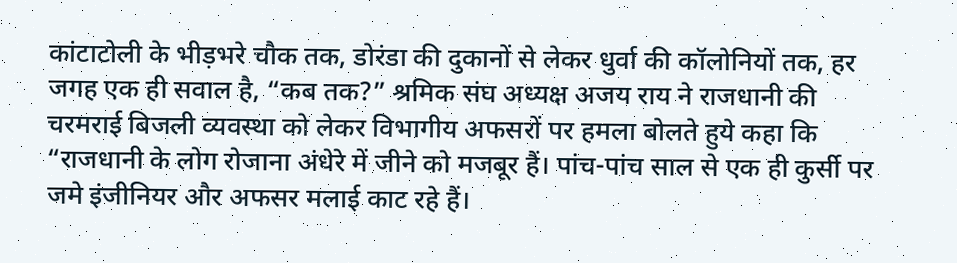कांटाटोली के भीड़भरे चौक तक, डोरंडा की दुकानों से लेकर धुर्वा की कॉलोनियों तक, हर जगह एक ही सवाल है, “कब तक?” श्रमिक संघ अध्यक्ष अजय राय ने राजधानी की चरमराई बिजली व्यवस्था को लेकर विभागीय अफसरों पर हमला बोलते हुये कहा कि “राजधानी के लोग रोजाना अंधेरे में जीने को मजबूर हैं। पांच-पांच साल से एक ही कुर्सी पर जमे इंजीनियर और अफसर मलाई काट रहे हैं।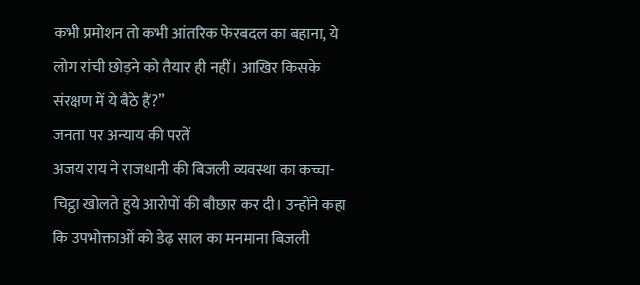कभी प्रमोशन तो कभी आंतरिक फेरबदल का बहाना, ये लोग रांची छोड़ने को तैयार ही नहीं। आखिर किसके संरक्षण में ये बैठे हैं?”
जनता पर अन्याय की परतें
अजय राय ने राजधानी की बिजली व्यवस्था का कच्चा-चिट्ठा खोलते हुये आरोपों की बौछार कर दी। उन्होंने कहा कि उपभोक्ताओं को डेढ़ साल का मनमाना बिजली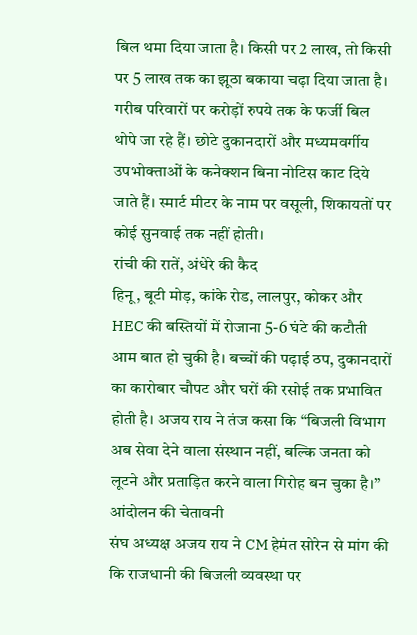बिल थमा दिया जाता है। किसी पर 2 लाख, तो किसी पर 5 लाख तक का झूठा बकाया चढ़ा दिया जाता है। गरीब परिवारों पर करोड़ों रुपये तक के फर्जी बिल थोपे जा रहे हैं। छोटे दुकानदारों और मध्यमवर्गीय उपभोक्ताओं के कनेक्शन बिना नोटिस काट दिये जाते हैं। स्मार्ट मीटर के नाम पर वसूली, शिकायतों पर कोई सुनवाई तक नहीं होती।
रांची की रातें, अंधेरे की कैद
हिनू, बूटी मोड़, कांके रोड, लालपुर, कोकर और HEC की बस्तियों में रोजाना 5-6 घंटे की कटौती आम बात हो चुकी है। बच्चों की पढ़ाई ठप, दुकानदारों का कारोबार चौपट और घरों की रसोई तक प्रभावित होती है। अजय राय ने तंज कसा कि “बिजली विभाग अब सेवा देने वाला संस्थान नहीं, बल्कि जनता को लूटने और प्रताड़ित करने वाला गिरोह बन चुका है।”
आंदोलन की चेतावनी
संघ अध्यक्ष अजय राय ने CM हेमंत सोरेन से मांग की कि राजधानी की बिजली व्यवस्था पर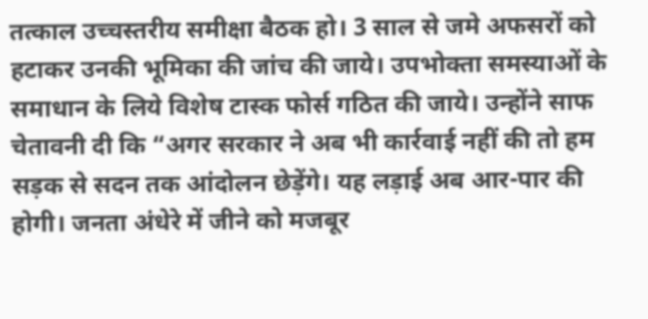तत्काल उच्चस्तरीय समीक्षा बैठक हो। 3 साल से जमे अफसरों को हटाकर उनकी भूमिका की जांच की जाये। उपभोक्ता समस्याओं के समाधान के लिये विशेष टास्क फोर्स गठित की जाये। उन्होंने साफ चेतावनी दी कि “अगर सरकार ने अब भी कार्रवाई नहीं की तो हम सड़क से सदन तक आंदोलन छेड़ेंगे। यह लड़ाई अब आर-पार की होगी। जनता अंधेरे में जीने को मजबूर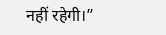नहीं रहेगी।”